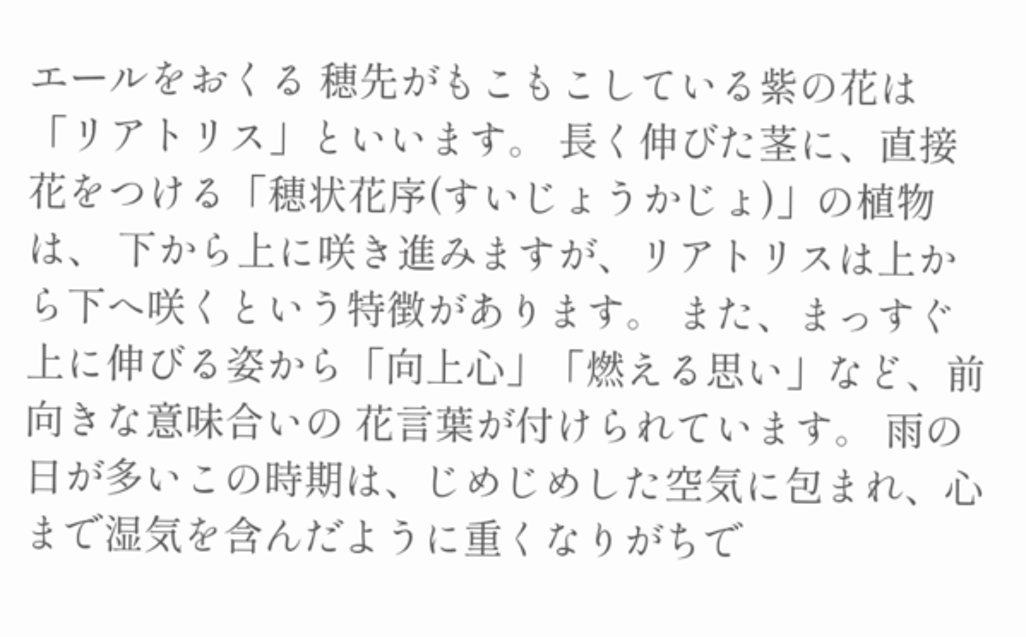エールをおくる 穂先がもこもこしている紫の花は「リアトリス」といいます。 長く伸びた茎に、直接花をつける「穂状花序(すいじょうかじょ)」の植物は、 下から上に咲き進みますが、リアトリスは上から下へ咲くという特徴があります。 また、まっすぐ上に伸びる姿から「向上心」「燃える思い」など、前向きな意味合いの 花言葉が付けられています。 雨の日が多いこの時期は、じめじめした空気に包まれ、心まで湿気を含んだように重くなりがちで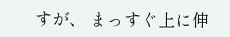すが、 まっすぐ上に伸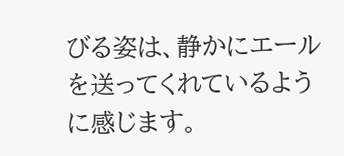びる姿は、静かにエールを送ってくれているように感じます。